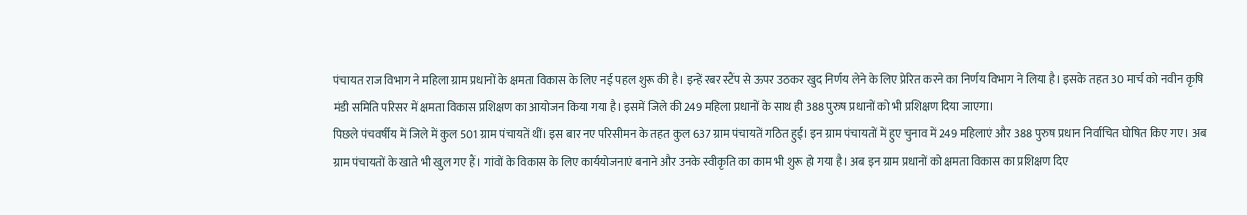पंचायत राज विभाग ने महिला ग्राम प्रधानों के क्षमता विकास के लिए नई पहल शुरू की है। इन्हें रबर स्टैंप से ऊपर उठकर खुद निर्णय लेने के लिए प्रेरित करने का निर्णय विभाग ने लिया है। इसके तहत 30 मार्च को नवीन कृषि मंडी समिति परिसर में क्षमता विकास प्रशिक्षण का आयोजन किया गया है। इसमें जिले की 249 महिला प्रधानों के साथ ही 388 पुरुष प्रधानों को भी प्रशिक्षण दिया जाएगा।
पिछले पंचवर्षीय में जिले में कुल 501 ग्राम पंचायतें थीं। इस बार नए परिसीमन के तहत कुल 637 ग्राम पंचायतें गठित हुईं। इन ग्राम पंचायतों में हुए चुनाव में 249 महिलाएं और 388 पुरुष प्रधान निर्वाचित घोषित किए गए। अब ग्राम पंचायतों के खाते भी खुल गए हैं। गांवों के विकास के लिए कार्ययोजनाएं बनाने और उनके स्वीकृति का काम भी शुरू हो गया है। अब इन ग्राम प्रधानों को क्षमता विकास का प्रशिक्षण दिए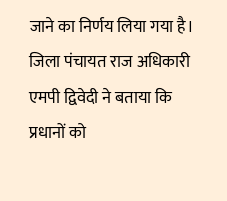जाने का निर्णय लिया गया है।
जिला पंचायत राज अधिकारी एमपी द्विवेदी ने बताया कि प्रधानों को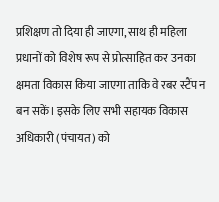प्रशिक्षण तो दिया ही जाएगा, साथ ही महिला प्रधानों को विशेष रूप से प्रोत्साहित कर उनका क्षमता विकास किया जाएगा ताकि वे रबर स्टैंप न बन सकें। इसके लिए सभी सहायक विकास अधिकारी (पंचायत) को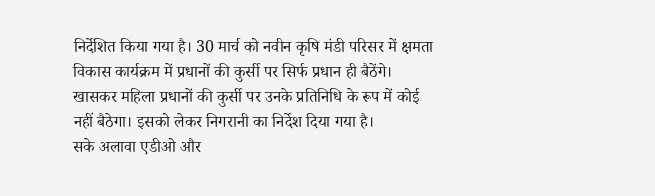निर्देशित किया गया है। 30 मार्च को नवीन कृषि मंडी परिसर में क्षमता विकास कार्यक्रम में प्रधानों की कुर्सी पर सिर्फ प्रधान ही बैठेंगे। खासकर महिला प्रधानों की कुर्सी पर उनके प्रतिनिधि के रूप में कोई नहीं बैठेगा। इसको लेकर निगरानी का निर्देश दिया गया है।
सके अलावा एडीओ और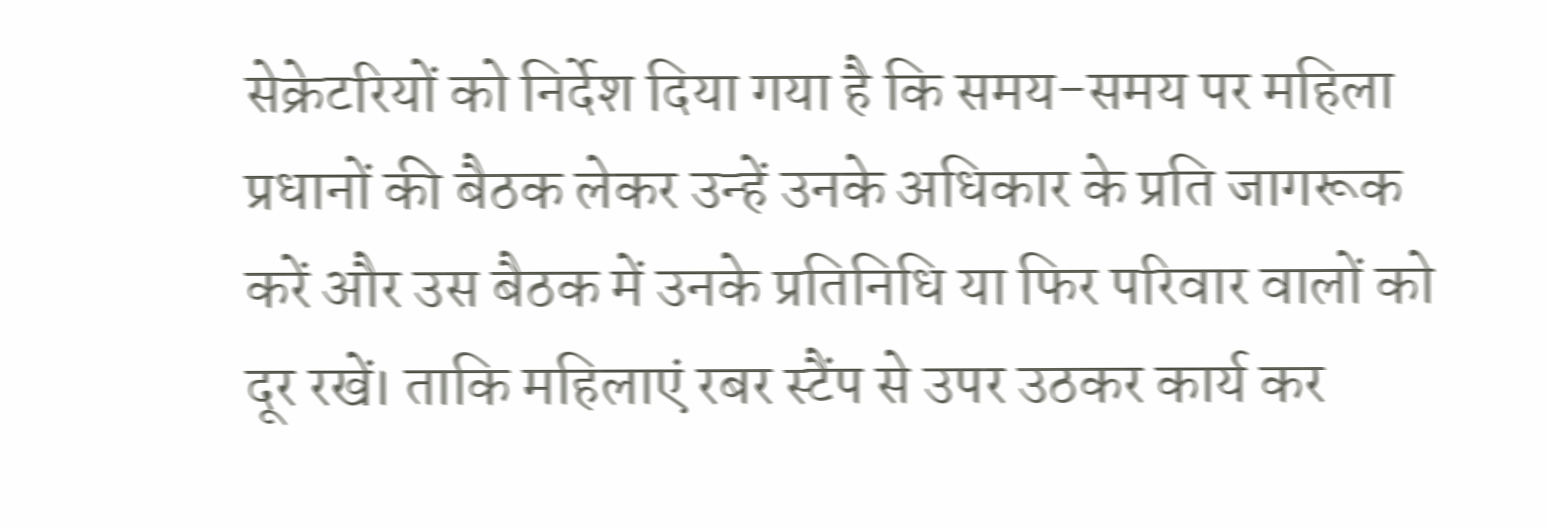सेक्रेटरियों को निर्देश दिया गया है कि समय-समय पर महिला प्रधानों की बैठक लेकर उन्हें उनके अधिकार के प्रति जागरूक करें और उस बैठक में उनके प्रतिनिधि या फिर परिवार वालों को दूर रखें। ताकि महिलाएं रबर स्टैंप से उपर उठकर कार्य कर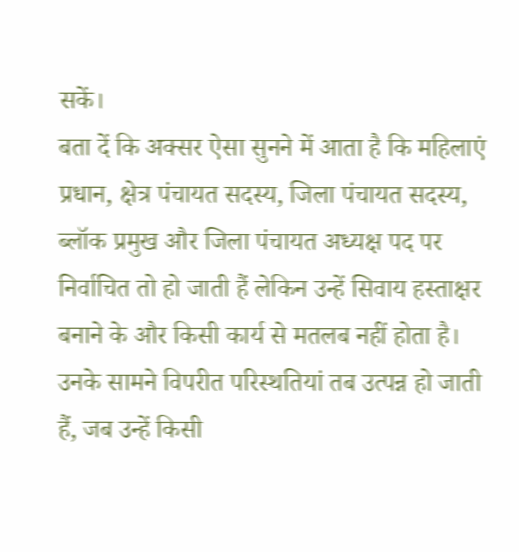सकें।
बता दें कि अक्सर ऐसा सुनने में आता है कि महिलाएं प्रधान, क्षेत्र पंचायत सदस्य, जिला पंचायत सदस्य, ब्लॉक प्रमुख और जिला पंचायत अध्यक्ष पद पर निर्वाचित तो हो जाती हैं लेकिन उन्हें सिवाय हस्ताक्षर बनाने के और किसी कार्य से मतलब नहीं होता है। उनके सामने विपरीत परिस्थतियां तब उत्पन्न हो जाती हैं, जब उन्हें किसी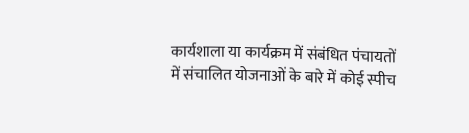कार्यशाला या कार्यक्रम में संबंधित पंचायतों में संचालित योजनाओं के बारे में कोई स्पीच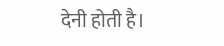देनी होती है।